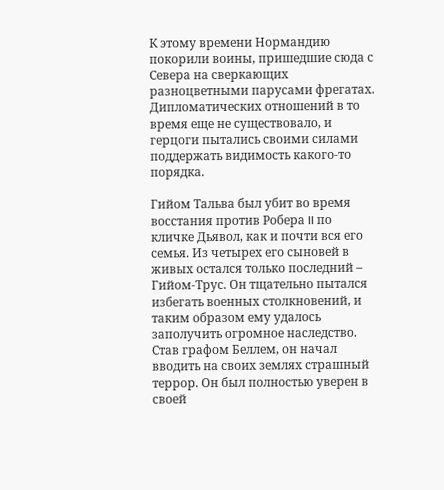К этому времени Нормандию покорили воины, пришедшие сюда с Севера на сверкающих разноцветными парусами фрегатах. Дипломатических отношений в то время еще не существовало, и герцоги пытались своими силами поддержать видимость какого-то порядка.

Гийом Тальва был убит во время восстания против Робера II по кличке Дьявол, как и почти вся его семья. Из четырех его сыновей в живых остался только последний – Гийом-Трус. Он тщательно пытался избегать военных столкновений, и таким образом ему удалось заполучить огромное наследство. Став графом Беллем, он начал вводить на своих землях страшный террор. Он был полностью уверен в своей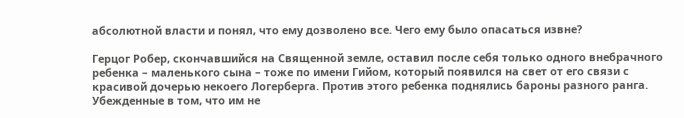абсолютной власти и понял, что ему дозволено все. Чего ему было опасаться извне?

Герцог Робер, скончавшийся на Священной земле, оставил после себя только одного внебрачного ребенка – маленького сына – тоже по имени Гийом, который появился на свет от его связи с красивой дочерью некоего Логерберга. Против этого ребенка поднялись бароны разного ранга. Убежденные в том, что им не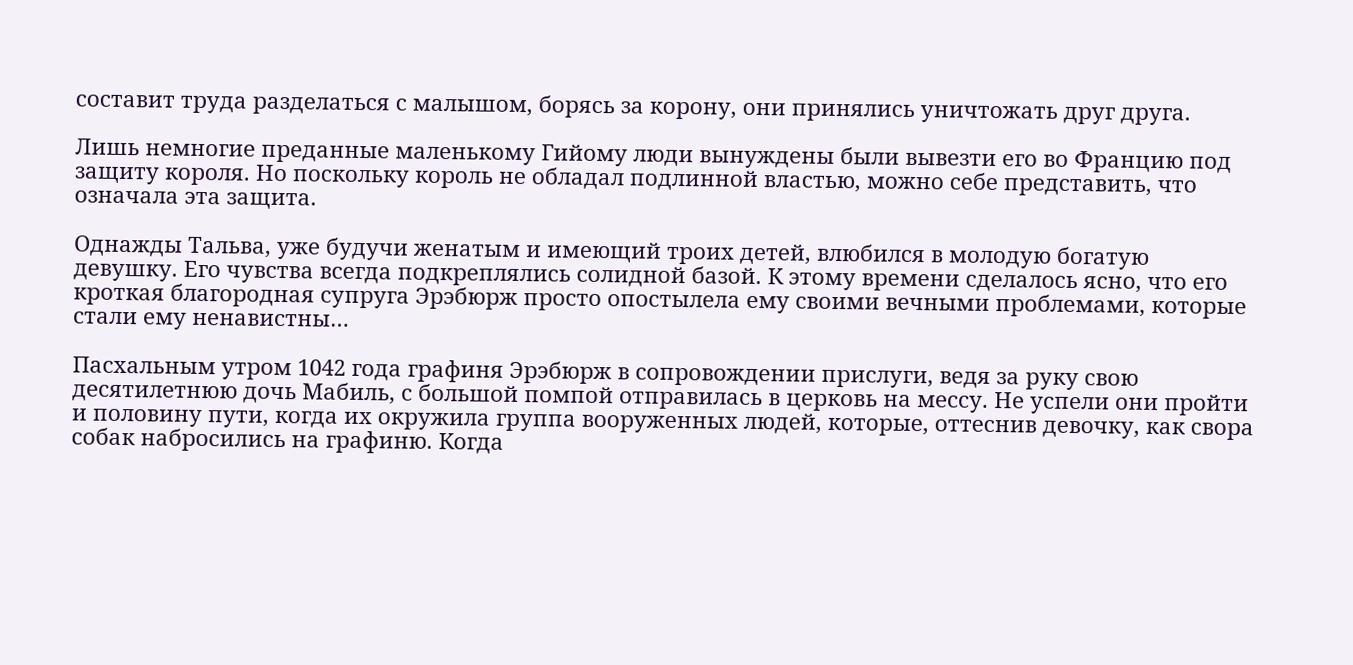составит труда разделаться с малышом, борясь за корону, они принялись уничтожать друг друга.

Лишь немногие преданные маленькому Гийому люди вынуждены были вывезти его во Францию под защиту короля. Но поскольку король не обладал подлинной властью, можно себе представить, что означала эта защита.

Однажды Тальва, уже будучи женатым и имеющий троих детей, влюбился в молодую богатую девушку. Его чувства всегда подкреплялись солидной базой. К этому времени сделалось ясно, что его кроткая благородная супруга Эрэбюрж просто опостылела ему своими вечными проблемами, которые стали ему ненавистны…

Пасхальным утром 1042 года графиня Эрэбюрж в сопровождении прислуги, ведя за руку свою десятилетнюю дочь Мабиль, с большой помпой отправилась в церковь на мессу. Не успели они пройти и половину пути, когда их окружила группа вооруженных людей, которые, оттеснив девочку, как свора собак набросились на графиню. Когда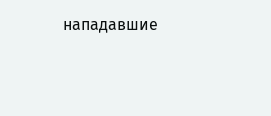нападавшие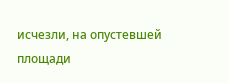исчезли, на опустевшей площади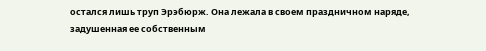остался лишь труп Эрэбюрж. Она лежала в своем праздничном наряде, задушенная ее собственным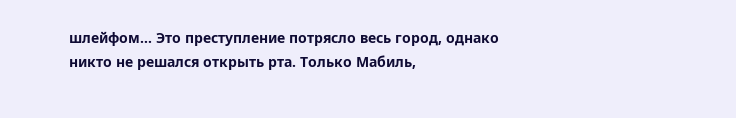шлейфом… Это преступление потрясло весь город, однако никто не решался открыть рта. Только Мабиль,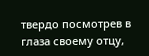твердо посмотрев в глаза своему отцу,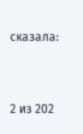сказала:



2 из 202